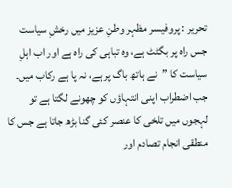تحریر : پروفیسر مظہر وطنِ عزیز میں رخشِ سیاست جس راہ پر بگٹٹ ہے، وہ تباہی کی راہ ہے اور اب اہلِ سیاست کا ”نے ہاتھ باگ پر ہے، نہ پا ہے رکاب میں۔ جب اضطراب اپنی انتہاؤں کو چھونے لگتا ہے تو لہجوں میں تلخی کا عنصر کئی گنا بڑھ جاتا ہے جس کا منطقی انجام تصادم اور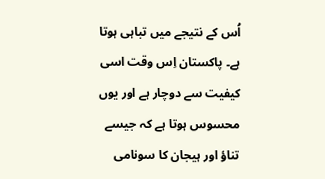اُس کے نتیجے میں تباہی ہوتا ہے۔ پاکستان اِس وقت اسی کیفیت سے دوچار ہے اور یوں محسوس ہوتا ہے کہ جیسے تناؤ اور ہیجان کا سونامی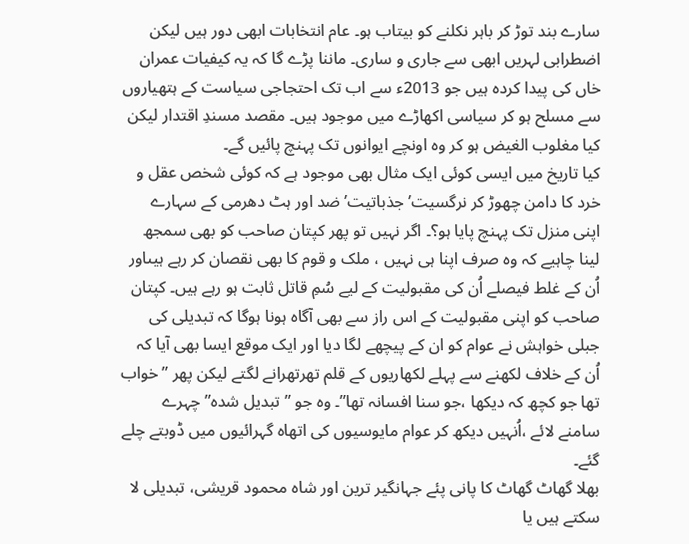سارے بند توڑ کر باہر نکلنے کو بیتاب ہو۔ عام انتخابات ابھی دور ہیں لیکن اضطرابی لہریں ابھی سے جاری و ساری۔ ماننا پڑے گا کہ یہ کیفیات عمران خاں کی پیدا کردہ ہیں جو 2013ء سے اب تک احتجاجی سیاست کے ہتھیاروں سے مسلح ہو کر سیاسی اکھاڑے میں موجود ہیں۔ مقصد مسندِ اقتدار لیکن کیا مغلوب الغیض ہو کر وہ اونچے ایوانوں تک پہنچ پائیں گے۔
کیا تاریخ میں ایسی کوئی ایک مثال بھی موجود ہے کہ کوئی شخص عقل و خرد کا دامن چھوڑ کر نرگسیت’ جذباتیت’ ضد اور ہٹ دھرمی کے سہارے اپنی منزل تک پہنچ پایا ہو؟۔ اگر نہیں تو پھر کپتان صاحب کو بھی سمجھ لینا چاہیے کہ وہ صرف اپنا ہی نہیں ، ملک و قوم کا بھی نقصان کر رہے ہیںاور اُن کے غلط فیصلے اُن کی مقبولیت کے لیے سُمِ قاتل ثابت ہو رہے ہیں۔ کپتان صاحب کو اپنی مقبولیت کے اس راز سے بھی آگاہ ہونا ہوگا کہ تبدیلی کی جبلی خواہش نے عوام کو ان کے پیچھے لگا دیا اور ایک موقع ایسا بھی آیا کہ اُن کے خلاف لکھنے سے پہلے لکھاریوں کے قلم تھرتھرانے لگتے لیکن پھر ”خواب تھا جو کچھ کہ دیکھا ،جو سنا افسانہ تھا”۔ وہ جو ”تبدیل شدہ” چہرے سامنے لائے ،اُنہیں دیکھ کر عوام مایوسیوں کی اتھاہ گہرائیوں میں ڈوبتے چلے گئے۔
بھلا گھاٹ گھاٹ کا پانی پئے جہانگیر ترین اور شاہ محمود قریشی، تبدیلی لا سکتے ہیں یا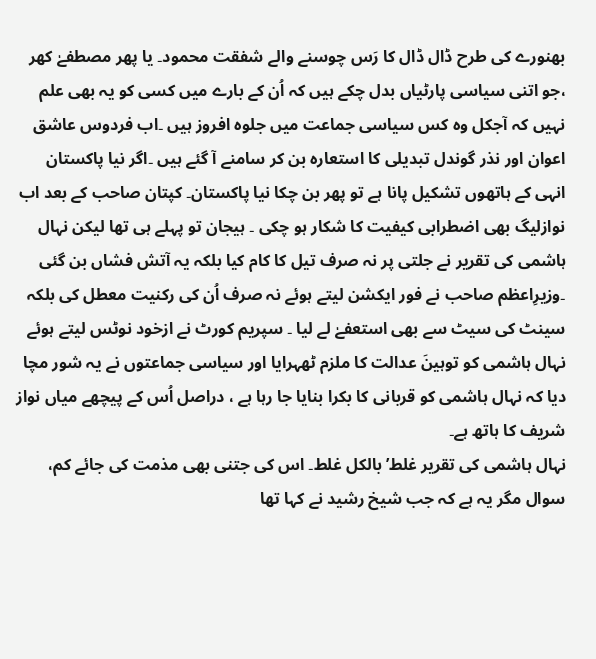بھنورے کی طرح ڈال ڈال کا رَس چوسنے والے شفقت محمود۔ یا پھر مصطفےٰ کھر ،جو اتنی سیاسی پارٹیاں بدل چکے ہیں کہ اُن کے بارے میں کسی کو یہ بھی علم نہیں کہ آجکل وہ کس سیاسی جماعت میں جلوہ افروز ہیں ۔اب فردوس عاشق اعوان اور نذر گوندل تبدیلی کا استعارہ بن کر سامنے آ گئے ہیں ۔اگر نیا پاکستان انہی کے ہاتھوں تشکیل پانا ہے تو پھر بن چکا نیا پاکستان۔ کپتان صاحب کے بعد اب نوازلیگ بھی اضطرابی کیفیت کا شکار ہو چکی ۔ ہیجان تو پہلے ہی تھا لیکن نہال ہاشمی کی تقریر نے جلتی پر نہ صرف تیل کا کام کیا بلکہ یہ آتش فشاں بن گئی ۔وزیرِاعظم صاحب نے فور ایکشن لیتے ہوئے نہ صرف اُن کی رکنیت معطل کی بلکہ سینٹ کی سیٹ سے بھی استعفےٰ لے لیا ۔ سپریم کورٹ نے ازخود نوٹس لیتے ہوئے نہال ہاشمی کو توہینَ عدالت کا ملزم ٹھہرایا اور سیاسی جماعتوں نے یہ شور مچا دیا کہ نہال ہاشمی کو قربانی کا بکرا بنایا جا رہا ہے ، دراصل اُس کے پیچھے میاں نواز شریف کا ہاتھ ہے۔
نہال ہاشمی کی تقریر غلط’ بالکل غلط۔ اس کی جتنی بھی مذمت کی جائے کم، سوال مگر یہ ہے کہ جب شیخ رشید نے کہا تھا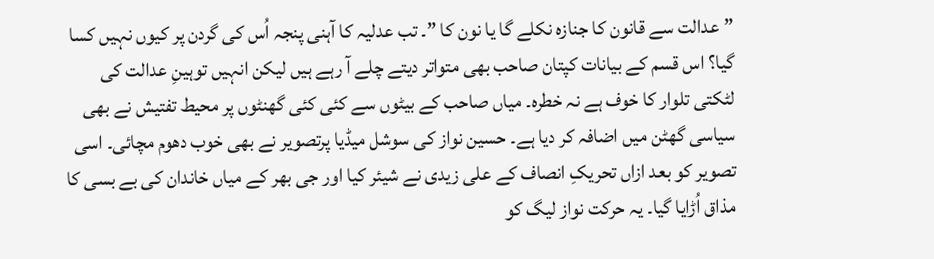”عدالت سے قانون کا جنازہ نکلے گا یا نون کا ”۔ تب عدلیہ کا آہنی پنجہ اُس کی گردن پر کیوں نہیں کسا گیا؟ اس قسم کے بیانات کپتان صاحب بھی متواتر دیتے چلے آ رہے ہیں لیکن انہیں توہینِ عدالت کی لٹکتی تلوار کا خوف ہے نہ خطرہ۔ میاں صاحب کے بیٹوں سے کئی کئی گھنٹوں پر محیط تفتیش نے بھی سیاسی گھٹن میں اضافہ کر دیا ہے۔ حسین نواز کی سوشل میڈیا پرتصویر نے بھی خوب دھوم مچائی۔ اسی تصویر کو بعد ازاں تحریکِ انصاف کے علی زیدی نے شیئر کیا اور جی بھر کے میاں خاندان کی بے بسی کا مذاق اُڑایا گیا۔ یہ حرکت نواز لیگ کو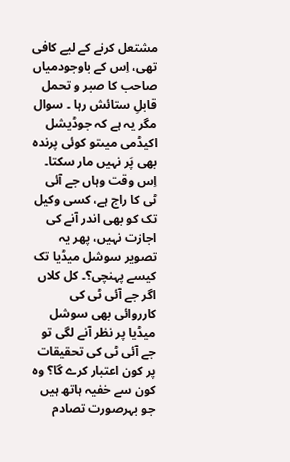مشتعل کرنے کے لیے کافی تھی، اِس کے باوجودمیاں صاحب کا صبر و تحمل قابلِ ستائش رہا ۔ سوال مگر یہ ہے کہ جوڈیشل اکیڈمی میںتو کوئی پرندہ بھی پَر نہیں مار سکتا۔ اِس وقت وہاں جے آئی ٹی کا راج ہے، کسی وکیل تک کو بھی اندر آنے کی اجازت نہیں، پھر یہ تصویر سوشل میڈیا تک کیسے پہنچی؟۔ کل کلاں اگر جے آئی ٹی کی کارروائی بھی سوشل میڈیا پر نظر آنے لگی تو جے آئی ٹی کی تحقیقات پر کون اعتبار کرے گا؟ وہ کون سے خفیہ ہاتھ ہیں جو بہرصورت تصادم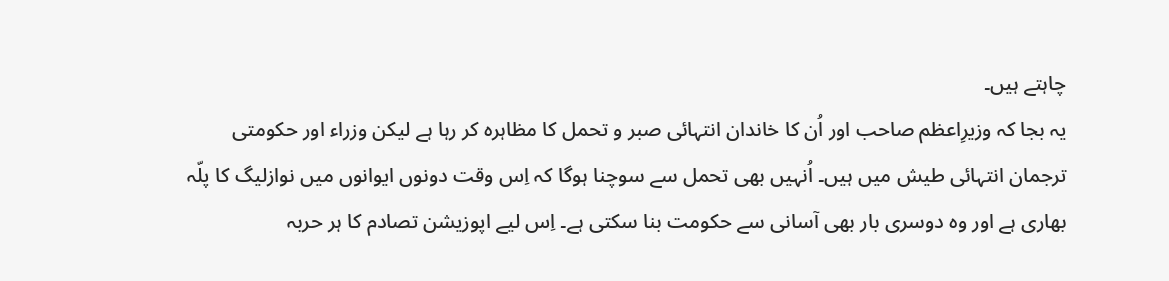چاہتے ہیں۔
یہ بجا کہ وزیرِاعظم صاحب اور اُن کا خاندان انتہائی صبر و تحمل کا مظاہرہ کر رہا ہے لیکن وزراء اور حکومتی ترجمان انتہائی طیش میں ہیں۔ اُنہیں بھی تحمل سے سوچنا ہوگا کہ اِس وقت دونوں ایوانوں میں نوازلیگ کا پلّہ بھاری ہے اور وہ دوسری بار بھی آسانی سے حکومت بنا سکتی ہے۔ اِس لیے اپوزیشن تصادم کا ہر حربہ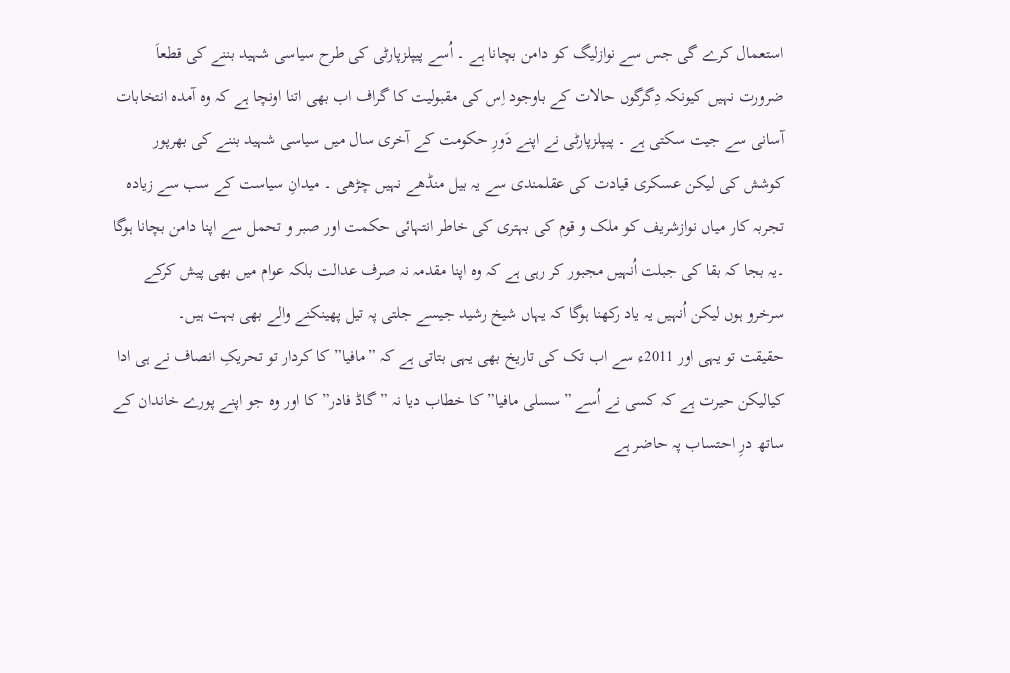استعمال کرے گی جس سے نوازلیگ کو دامن بچانا ہے ۔ اُسے پیپلزپارٹی کی طرح سیاسی شہید بننے کی قطعاَ ضرورت نہیں کیونکہ دِگرگوں حالات کے باوجود اِس کی مقبولیت کا گراف اب بھی اتنا اونچا ہے کہ وہ آمدہ انتخابات آسانی سے جیت سکتی ہے ۔ پیپلزپارٹی نے اپنے دَورِ حکومت کے آخری سال میں سیاسی شہید بننے کی بھرپور کوشش کی لیکن عسکری قیادت کی عقلمندی سے یہ بیل منڈھے نہیں چڑھی ۔ میدانِ سیاست کے سب سے زیادہ تجربہ کار میاں نوازشریف کو ملک و قوم کی بہتری کی خاطر انتہائی حکمت اور صبر و تحمل سے اپنا دامن بچانا ہوگا ۔یہ بجا کہ بقا کی جبلت اُنہیں مجبور کر رہی ہے کہ وہ اپنا مقدمہ نہ صرف عدالت بلکہ عوام میں بھی پیش کرکے سرخرو ہوں لیکن اُنہیں یہ یاد رکھنا ہوگا کہ یہاں شیخ رشید جیسے جلتی پہ تیل پھینکنے والے بھی بہت ہیں۔
حقیقت تو یہی اور 2011ء سے اب تک کی تاریخ بھی یہی بتاتی ہے کہ ”مافیا” کا کردار تو تحریکِ انصاف نے ہی ادا کیالیکن حیرت ہے کہ کسی نے اُسے ”سسلی مافیا” کا خطاب دیا نہ ”گاڈ فادر” کا اور وہ جو اپنے پورے خاندان کے ساتھ درِ احتساب پہ حاضر ہے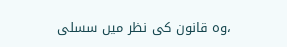،وہ قانون کی نظر میں سسلی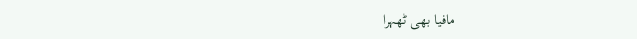مافیا بھی ٹھہرا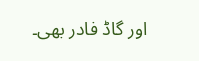اور گاڈ فادر بھی۔